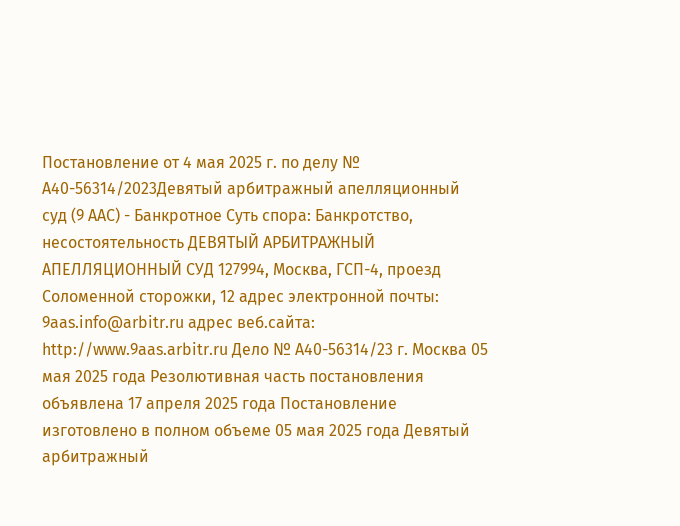Постановление от 4 мая 2025 г. по делу № А40-56314/2023Девятый арбитражный апелляционный суд (9 ААС) - Банкротное Суть спора: Банкротство, несостоятельность ДЕВЯТЫЙ АРБИТРАЖНЫЙ АПЕЛЛЯЦИОННЫЙ СУД 127994, Москва, ГСП-4, проезд Соломенной cторожки, 12 адрес электронной почты: 9aas.info@arbitr.ru адрес веб.сайта: http://www.9aas.arbitr.ru Дело № А40-56314/23 г. Москва 05 мая 2025 года Резолютивная часть постановления объявлена 17 апреля 2025 года Постановление изготовлено в полном объеме 05 мая 2025 года Девятый арбитражный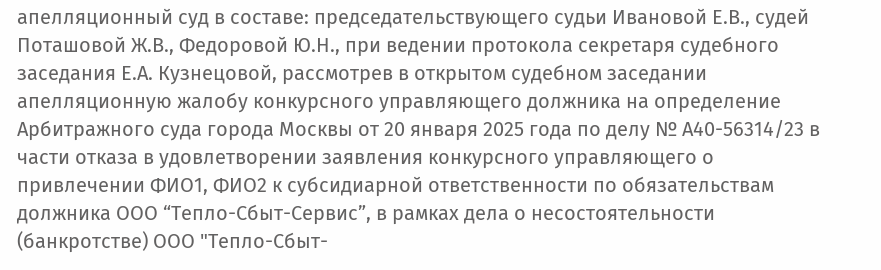апелляционный суд в составе: председательствующего судьи Ивановой Е.В., судей Поташовой Ж.В., Федоровой Ю.Н., при ведении протокола секретаря судебного заседания Е.А. Кузнецовой, рассмотрев в открытом судебном заседании апелляционную жалобу конкурсного управляющего должника на определение Арбитражного суда города Москвы от 20 января 2025 года по делу № А40-56314/23 в части отказа в удовлетворении заявления конкурсного управляющего о привлечении ФИО1, ФИО2 к субсидиарной ответственности по обязательствам должника ООО “Тепло-Сбыт-Сервис”, в рамках дела о несостоятельности (банкротстве) ООО "Тепло-Сбыт-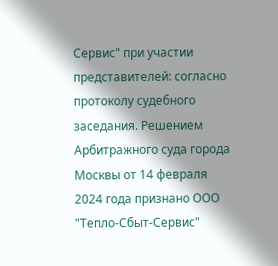Сервис" при участии представителей: согласно протоколу судебного заседания. Решением Арбитражного суда города Москвы от 14 февраля 2024 года признано ООО "Тепло-Сбыт-Сервис"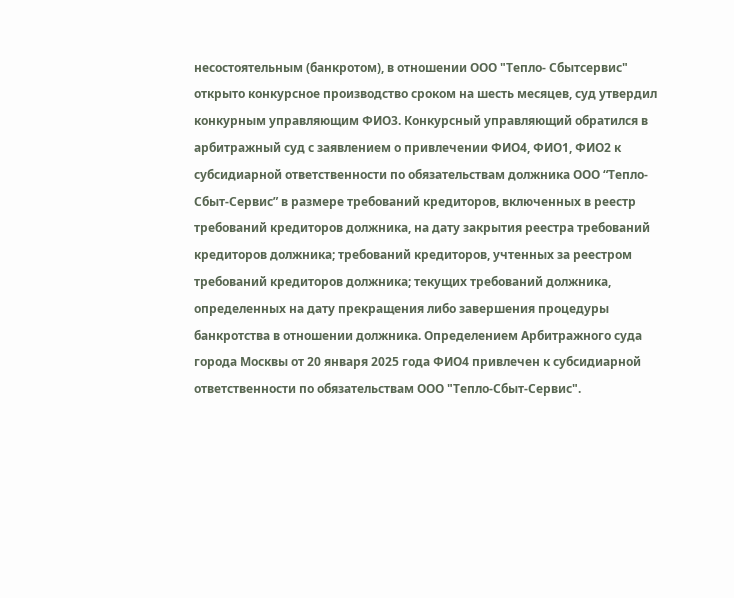несостоятельным (банкротом), в отношении ООО "Тепло- Сбытсервис" открыто конкурсное производство сроком на шесть месяцев, суд утвердил конкурным управляющим ФИО3. Конкурсный управляющий обратился в арбитражный суд с заявлением о привлечении ФИО4, ФИО1, ФИО2 к субсидиарной ответственности по обязательствам должника ООО “Тепло-Сбыт-Сервис” в размере требований кредиторов, включенных в реестр требований кредиторов должника, на дату закрытия реестра требований кредиторов должника; требований кредиторов, учтенных за реестром требований кредиторов должника; текущих требований должника, определенных на дату прекращения либо завершения процедуры банкротства в отношении должника. Определением Арбитражного суда города Москвы от 20 января 2025 года ФИО4 привлечен к субсидиарной ответственности по обязательствам ООО "Тепло-Сбыт-Сервис".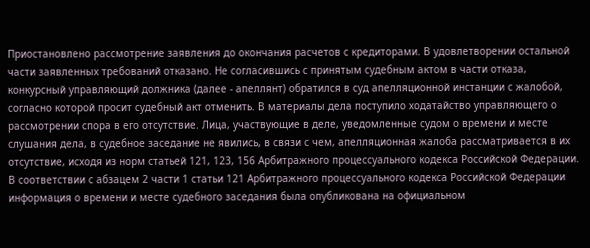Приостановлено рассмотрение заявления до окончания расчетов с кредиторами. В удовлетворении остальной части заявленных требований отказано. Не согласившись с принятым судебным актом в части отказа, конкурсный управляющий должника (далее - апеллянт) обратился в суд апелляционной инстанции с жалобой, согласно которой просит судебный акт отменить. В материалы дела поступило ходатайство управляющего о рассмотрении спора в его отсутствие. Лица, участвующие в деле, уведомленные судом о времени и месте слушания дела, в судебное заседание не явились, в связи с чем, апелляционная жалоба рассматривается в их отсутствие, исходя из норм статьей 121, 123, 156 Арбитражного процессуального кодекса Российской Федерации. В соответствии с абзацем 2 части 1 статьи 121 Арбитражного процессуального кодекса Российской Федерации информация о времени и месте судебного заседания была опубликована на официальном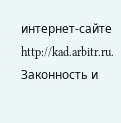интернет-сайте http://kad.arbitr.ru. Законность и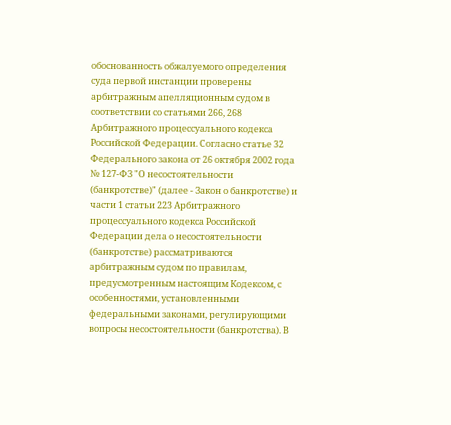обоснованность обжалуемого определения суда первой инстанции проверены арбитражным апелляционным судом в соответствии со статьями 266, 268 Арбитражного процессуального кодекса Российской Федерации. Согласно статье 32 Федерального закона от 26 октября 2002 года № 127-ФЗ "О несостоятельности (банкротстве)" (далее - Закон о банкротстве) и части 1 статьи 223 Арбитражного процессуального кодекса Российской Федерации дела о несостоятельности (банкротстве) рассматриваются арбитражным судом по правилам, предусмотренным настоящим Кодексом, с особенностями, установленными федеральными законами, регулирующими вопросы несостоятельности (банкротства). В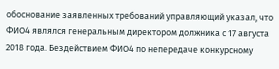обоснование заявленных требований управляющий указал, что ФИО4 являлся генеральным директором должника с 17 августа 2018 года. Бездействием ФИО4 по непередаче конкурсному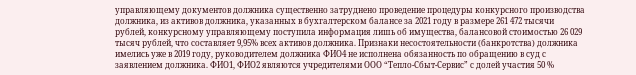управляющему документов должника существенно затруднено проведение процедуры конкурсного производства должника, из активов должника, указанных в бухгалтерском балансе за 2021 году в размере 261 472 тысячи рублей, конкурсному управляющему поступила информация лишь об имущества, балансовой стоимостью 26 029 тысяч рублей, что составляет 9,95% всех активов должника. Признаки несостоятельности (банкротства) должника имелись уже в 2019 году, руководителем должника ФИО4 не исполнена обязанность по обращению в суд с заявлением должника. ФИО1, ФИО2 являются учредителями ООО “Тепло-Сбыт-Сервис” с долей участия 50 %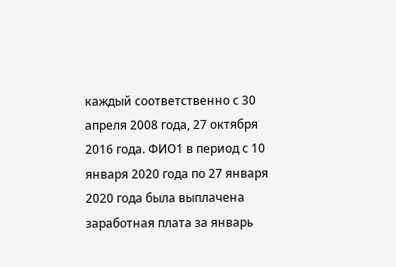каждый соответственно с 30 апреля 2008 года, 27 октября 2016 года. ФИО1 в период с 10 января 2020 года по 27 января 2020 года была выплачена заработная плата за январь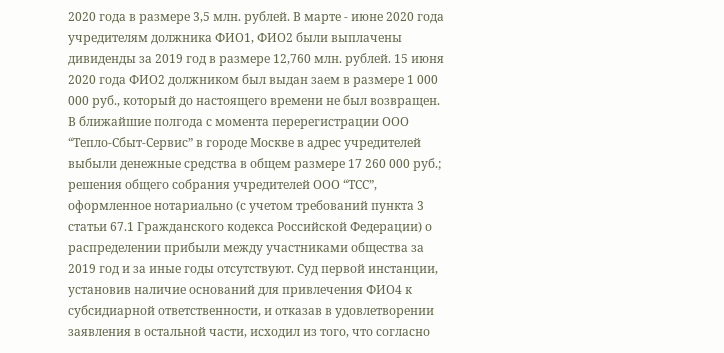2020 года в размере 3,5 млн. рублей. В марте - июне 2020 года учредителям должника ФИО1, ФИО2 были выплачены дивиденды за 2019 год в размере 12,760 млн. рублей. 15 июня 2020 года ФИО2 должником был выдан заем в размере 1 000 000 руб., который до настоящего времени не был возвращен. В ближайшие полгода с момента перерегистрации ООО “Тепло-Сбыт-Сервис” в городе Москве в адрес учредителей выбыли денежные средства в общем размере 17 260 000 руб.; решения общего собрания учредителей ООО “ТСС”, оформленное нотариально (с учетом требований пункта 3 статьи 67.1 Гражданского кодекса Российской Федерации) о распределении прибыли между участниками общества за 2019 год и за иные годы отсутствуют. Суд первой инстанции, установив наличие оснований для привлечения ФИО4 к субсидиарной ответственности, и отказав в удовлетворении заявления в остальной части, исходил из того, что согласно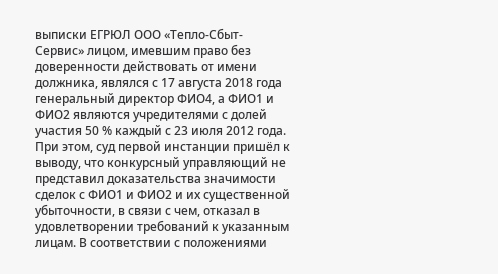выписки ЕГРЮЛ ООО «Тепло-Сбыт- Сервис» лицом, имевшим право без доверенности действовать от имени должника, являлся с 17 августа 2018 года генеральный директор ФИО4, а ФИО1 и ФИО2 являются учредителями с долей участия 50 % каждый с 23 июля 2012 года. При этом, суд первой инстанции пришёл к выводу, что конкурсный управляющий не представил доказательства значимости сделок с ФИО1 и ФИО2 и их существенной убыточности, в связи с чем, отказал в удовлетворении требований к указанным лицам. В соответствии с положениями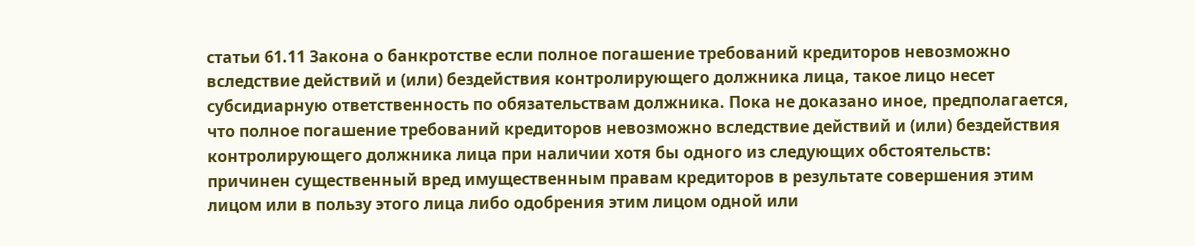статьи 61.11 Закона о банкротстве если полное погашение требований кредиторов невозможно вследствие действий и (или) бездействия контролирующего должника лица, такое лицо несет субсидиарную ответственность по обязательствам должника. Пока не доказано иное, предполагается, что полное погашение требований кредиторов невозможно вследствие действий и (или) бездействия контролирующего должника лица при наличии хотя бы одного из следующих обстоятельств: причинен существенный вред имущественным правам кредиторов в результате совершения этим лицом или в пользу этого лица либо одобрения этим лицом одной или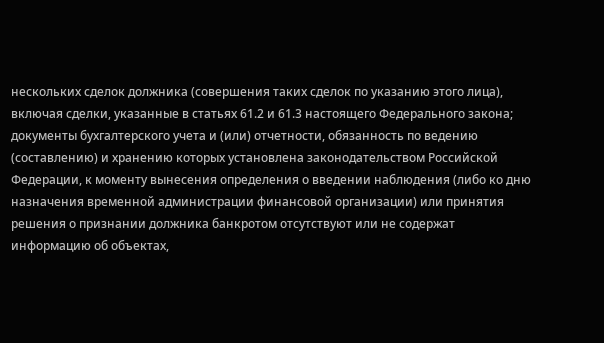нескольких сделок должника (совершения таких сделок по указанию этого лица), включая сделки, указанные в статьях 61.2 и 61.3 настоящего Федерального закона; документы бухгалтерского учета и (или) отчетности, обязанность по ведению (составлению) и хранению которых установлена законодательством Российской Федерации, к моменту вынесения определения о введении наблюдения (либо ко дню назначения временной администрации финансовой организации) или принятия решения о признании должника банкротом отсутствуют или не содержат информацию об объектах,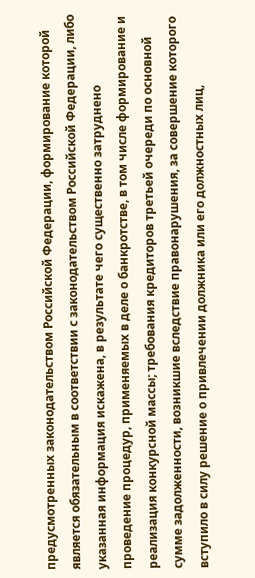предусмотренных законодательством Российской Федерации, формирование которой является обязательным в соответствии с законодательством Российской Федерации, либо указанная информация искажена, в результате чего существенно затруднено проведение процедур, применяемых в деле о банкротстве, в том числе формирование и реализация конкурсной массы; требования кредиторов третьей очереди по основной сумме задолженности, возникшие вследствие правонарушения, за совершение которого вступило в силу решение о привлечении должника или его должностных лиц,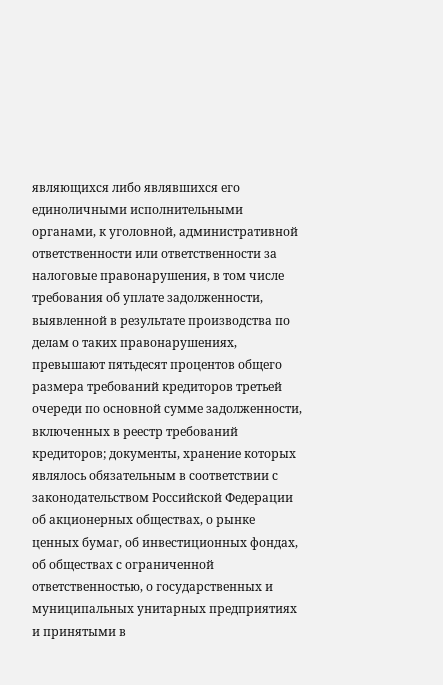являющихся либо являвшихся его единоличными исполнительными органами, к уголовной, административной ответственности или ответственности за налоговые правонарушения, в том числе требования об уплате задолженности, выявленной в результате производства по делам о таких правонарушениях, превышают пятьдесят процентов общего размера требований кредиторов третьей очереди по основной сумме задолженности, включенных в реестр требований кредиторов; документы, хранение которых являлось обязательным в соответствии с законодательством Российской Федерации об акционерных обществах, о рынке ценных бумаг, об инвестиционных фондах, об обществах с ограниченной ответственностью, о государственных и муниципальных унитарных предприятиях и принятыми в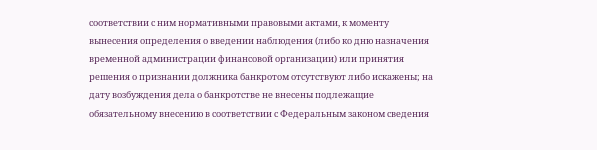соответствии с ним нормативными правовыми актами, к моменту вынесения определения о введении наблюдения (либо ко дню назначения временной администрации финансовой организации) или принятия решения о признании должника банкротом отсутствуют либо искажены; на дату возбуждения дела о банкротстве не внесены подлежащие обязательному внесению в соответствии с Федеральным законом сведения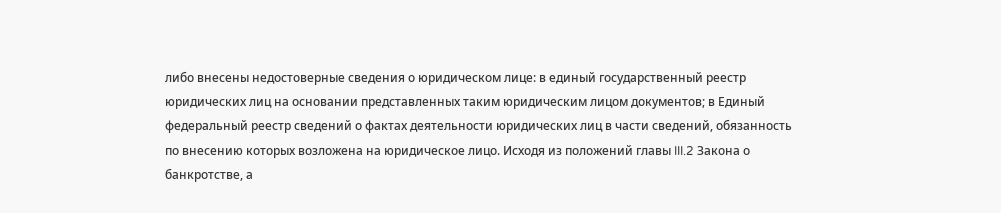либо внесены недостоверные сведения о юридическом лице: в единый государственный реестр юридических лиц на основании представленных таким юридическим лицом документов; в Единый федеральный реестр сведений о фактах деятельности юридических лиц в части сведений, обязанность по внесению которых возложена на юридическое лицо. Исходя из положений главы III.2 Закона о банкротстве, а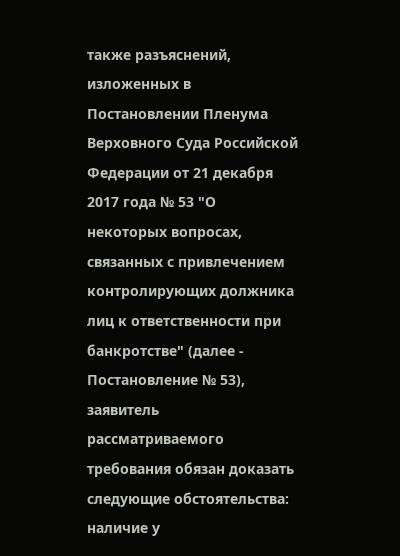также разъяснений, изложенных в Постановлении Пленума Верховного Суда Российской Федерации от 21 декабря 2017 года № 53 "О некоторых вопросах, связанных с привлечением контролирующих должника лиц к ответственности при банкротстве" (далее - Постановление № 53), заявитель рассматриваемого требования обязан доказать следующие обстоятельства: наличие у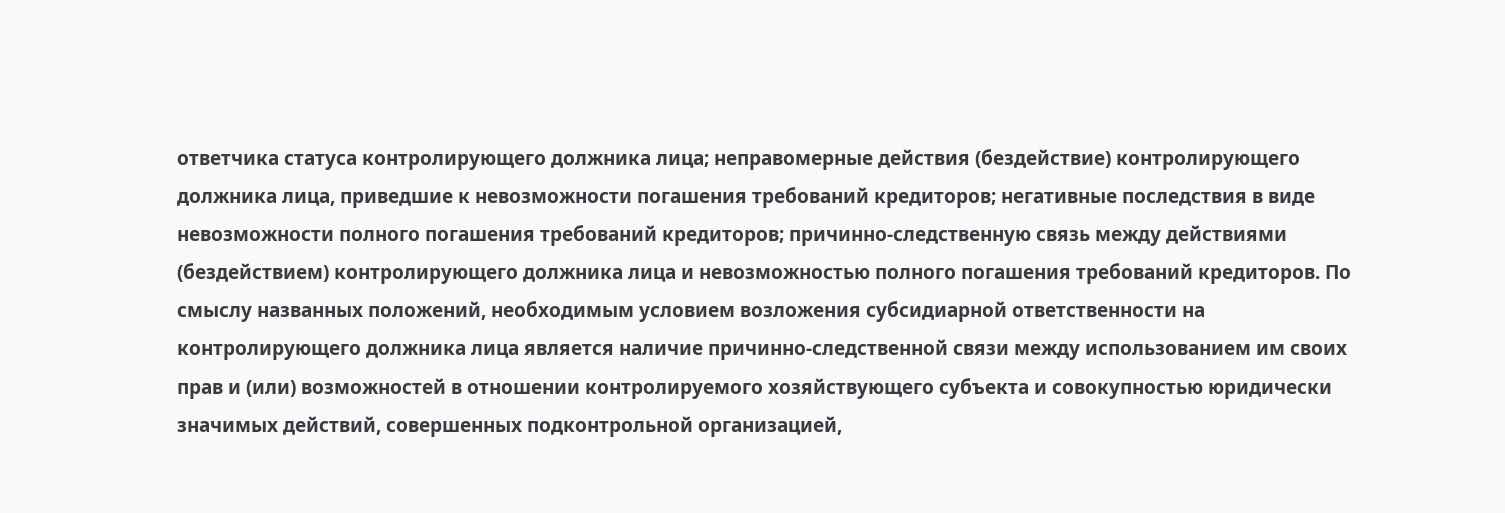ответчика статуса контролирующего должника лица; неправомерные действия (бездействие) контролирующего должника лица, приведшие к невозможности погашения требований кредиторов; негативные последствия в виде невозможности полного погашения требований кредиторов; причинно-следственную связь между действиями (бездействием) контролирующего должника лица и невозможностью полного погашения требований кредиторов. По смыслу названных положений, необходимым условием возложения субсидиарной ответственности на контролирующего должника лица является наличие причинно-следственной связи между использованием им своих прав и (или) возможностей в отношении контролируемого хозяйствующего субъекта и совокупностью юридически значимых действий, совершенных подконтрольной организацией,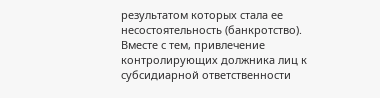результатом которых стала ее несостоятельность (банкротство). Вместе с тем, привлечение контролирующих должника лиц к субсидиарной ответственности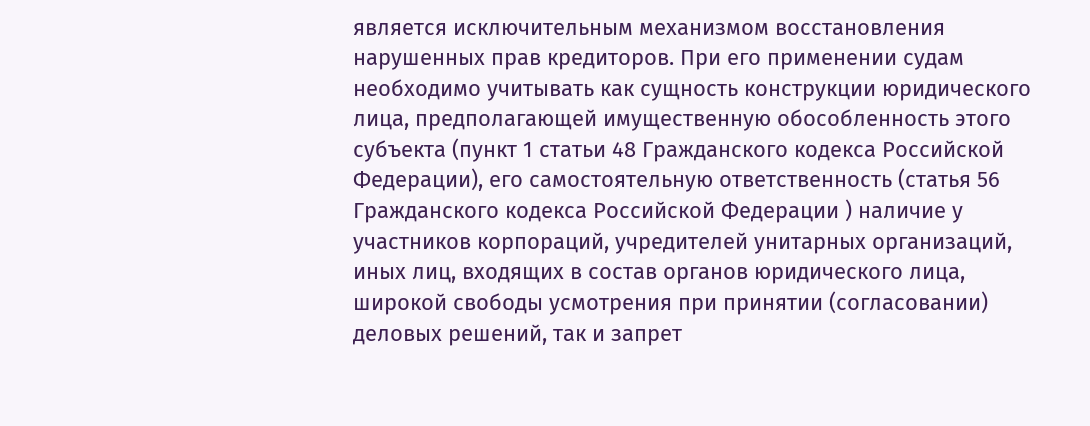является исключительным механизмом восстановления нарушенных прав кредиторов. При его применении судам необходимо учитывать как сущность конструкции юридического лица, предполагающей имущественную обособленность этого субъекта (пункт 1 статьи 48 Гражданского кодекса Российской Федерации), его самостоятельную ответственность (статья 56 Гражданского кодекса Российской Федерации ) наличие у участников корпораций, учредителей унитарных организаций, иных лиц, входящих в состав органов юридического лица, широкой свободы усмотрения при принятии (согласовании) деловых решений, так и запрет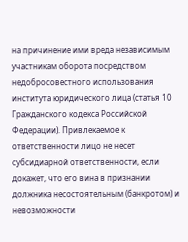на причинение ими вреда независимым участникам оборота посредством недобросовестного использования института юридического лица (статья 10 Гражданского кодекса Российской Федерации). Привлекаемое к ответственности лицо не несет субсидиарной ответственности, если докажет, что его вина в признании должника несостоятельным (банкротом) и невозможности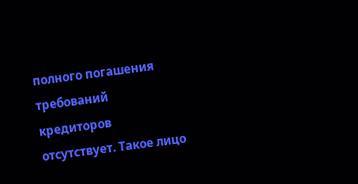полного погашения требований кредиторов отсутствует. Такое лицо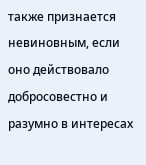также признается невиновным, если оно действовало добросовестно и разумно в интересах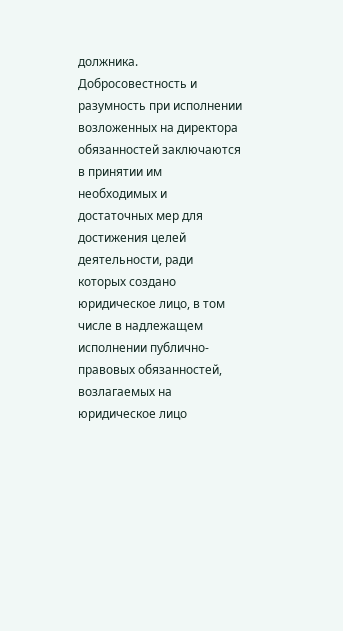должника. Добросовестность и разумность при исполнении возложенных на директора обязанностей заключаются в принятии им необходимых и достаточных мер для достижения целей деятельности, ради которых создано юридическое лицо, в том числе в надлежащем исполнении публично-правовых обязанностей, возлагаемых на юридическое лицо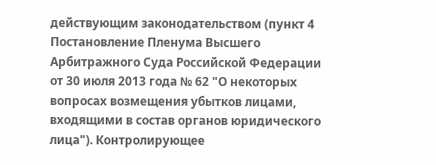действующим законодательством (пункт 4 Постановление Пленума Высшего Арбитражного Суда Российской Федерации от 30 июля 2013 года № 62 "О некоторых вопросах возмещения убытков лицами, входящими в состав органов юридического лица"). Контролирующее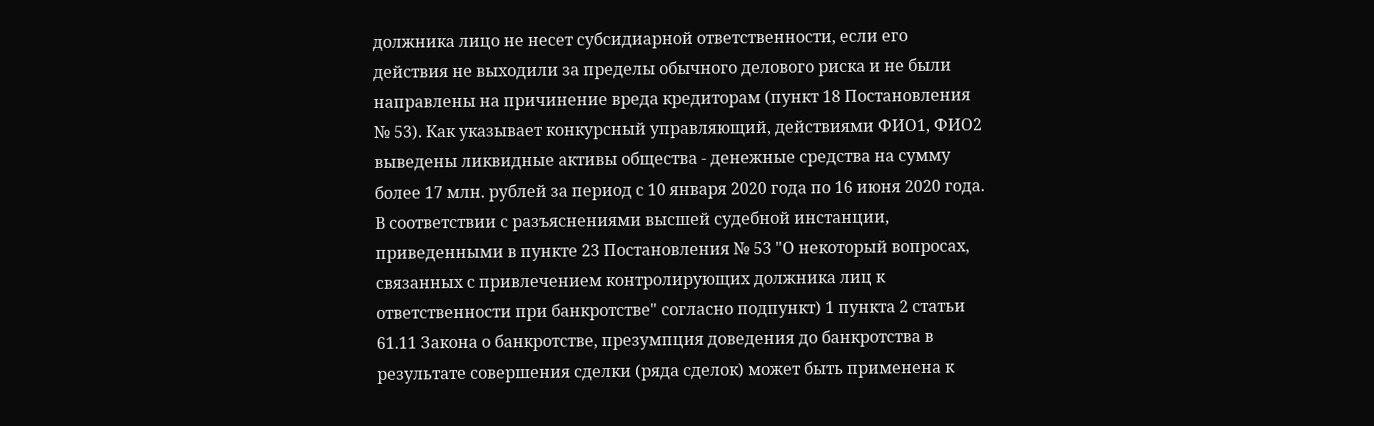должника лицо не несет субсидиарной ответственности, если его действия не выходили за пределы обычного делового риска и не были направлены на причинение вреда кредиторам (пункт 18 Постановления № 53). Как указывает конкурсный управляющий, действиями ФИО1, ФИО2 выведены ликвидные активы общества - денежные средства на сумму более 17 млн. рублей за период с 10 января 2020 года по 16 июня 2020 года. В соответствии с разъяснениями высшей судебной инстанции, приведенными в пункте 23 Постановления № 53 "О некоторый вопросах, связанных с привлечением контролирующих должника лиц к ответственности при банкротстве" согласно подпункт) 1 пункта 2 статьи 61.11 Закона о банкротстве, презумпция доведения до банкротства в результате совершения сделки (ряда сделок) может быть применена к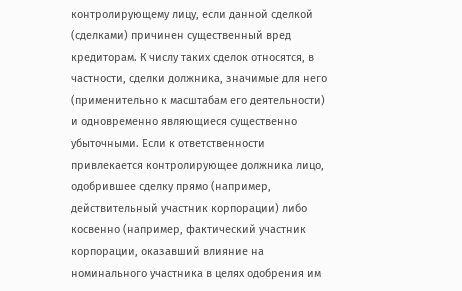контролирующему лицу, если данной сделкой (сделками) причинен существенный вред кредиторам. К числу таких сделок относятся, в частности, сделки должника, значимые для него (применительно к масштабам его деятельности) и одновременно являющиеся существенно убыточными. Если к ответственности привлекается контролирующее должника лицо, одобрившее сделку прямо (например, действительный участник корпорации) либо косвенно (например, фактический участник корпорации, оказавший влияние на номинального участника в целях одобрения им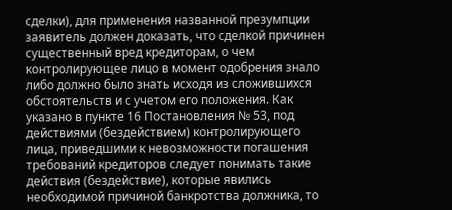сделки), для применения названной презумпции заявитель должен доказать, что сделкой причинен существенный вред кредиторам, о чем контролирующее лицо в момент одобрения знало либо должно было знать исходя из сложившихся обстоятельств и с учетом его положения. Как указано в пункте 16 Постановления № 53, под действиями (бездействием) контролирующего лица, приведшими к невозможности погашения требований кредиторов следует понимать такие действия (бездействие), которые явились необходимой причиной банкротства должника, то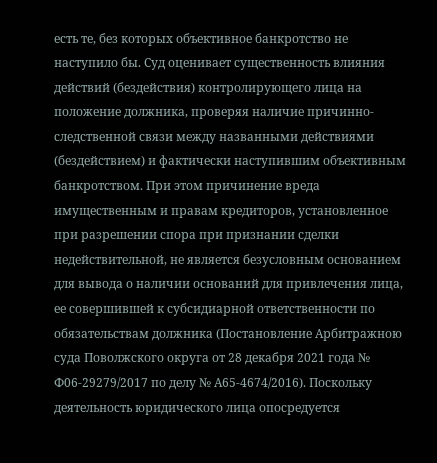есть те, без которых объективное банкротство не наступило бы. Суд оценивает существенность влияния действий (бездействия) контролирующего лица на положение должника, проверяя наличие причинно-следственной связи между названными действиями (бездействием) и фактически наступившим объективным банкротством. При этом причинение вреда имущественным и правам кредиторов, установленное при разрешении спора при признании сделки недействительной, не является безусловным основанием для вывода о наличии оснований для привлечения лица, ее совершившей к субсидиарной ответственности по обязательствам должника (Постановление Арбитражною суда Поволжского округа от 28 декабря 2021 года № Ф06-29279/2017 по делу № А65-4674/2016). Поскольку деятельность юридического лица опосредуется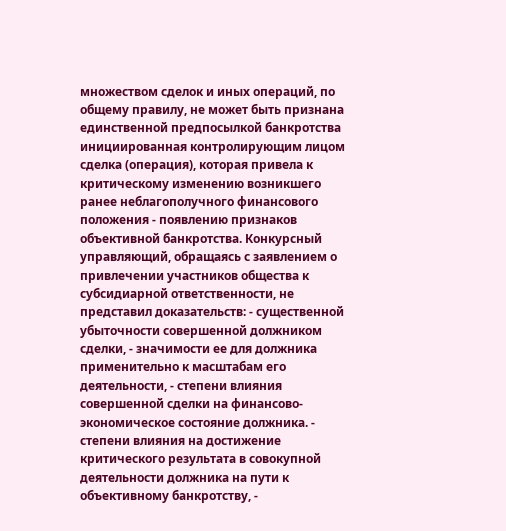множеством сделок и иных операций, по общему правилу, не может быть признана единственной предпосылкой банкротства инициированная контролирующим лицом сделка (операция), которая привела к критическому изменению возникшего ранее неблагополучного финансового положения - появлению признаков объективной банкротства. Конкурсный управляющий, обращаясь с заявлением о привлечении участников общества к субсидиарной ответственности, не представил доказательств: - существенной убыточности совершенной должником сделки, - значимости ее для должника применительно к масштабам его деятельности, - степени влияния совершенной сделки на финансово-экономическое состояние должника. - степени влияния на достижение критического результата в совокупной деятельности должника на пути к объективному банкротству, -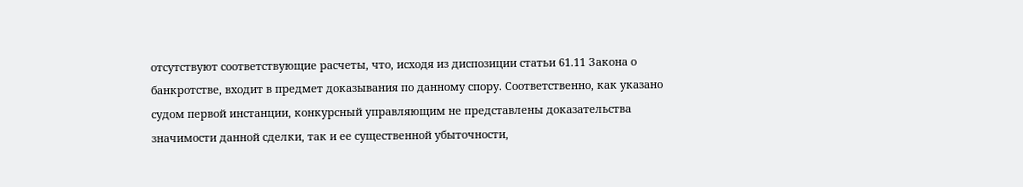отсутствуют соответствующие расчеты, что, исходя из диспозиции статьи 61.11 Закона о банкротстве, входит в предмет доказывания по данному спору. Соответственно, как указано судом первой инстанции, конкурсный управляющим не представлены доказательства значимости данной сделки, так и ее существенной убыточности,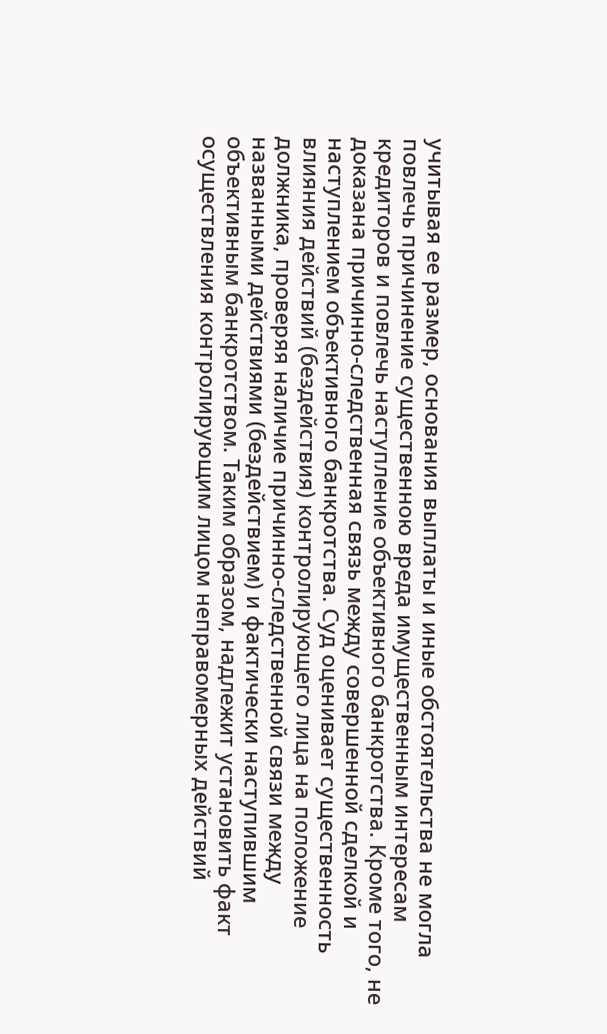учитывая ее размер, основания выплаты и иные обстоятельства не могла повлечь причинение существенною вреда имущественным интересам кредиторов и повлечь наступление объективного банкротства. Кроме того, не доказана причинно-следственная связь между совершенной сделкой и наступлением объективного банкротства. Суд оценивает существенность влияния действий (бездействия) контролирующего лица на положение должника, проверяя наличие причинно-следственной связи между названными действиями (бездействием) и фактически наступившим объективным банкротством. Таким образом, надлежит установить факт осуществления контролирующим лицом неправомерных действий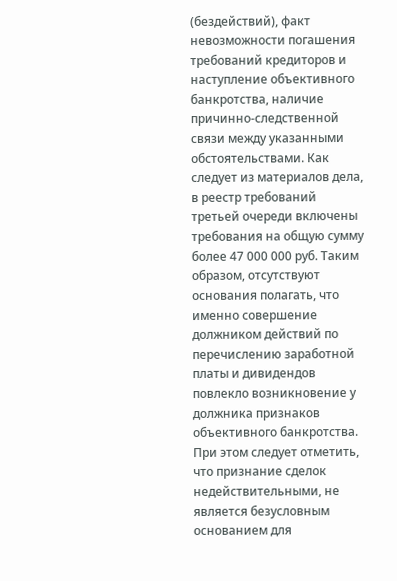(бездействий), факт невозможности погашения требований кредиторов и наступление объективного банкротства, наличие причинно-следственной связи между указанными обстоятельствами. Как следует из материалов дела, в реестр требований третьей очереди включены требования на общую сумму более 47 000 000 руб. Таким образом, отсутствуют основания полагать, что именно совершение должником действий по перечислению заработной платы и дивидендов повлекло возникновение у должника признаков объективного банкротства. При этом следует отметить, что признание сделок недействительными, не является безусловным основанием для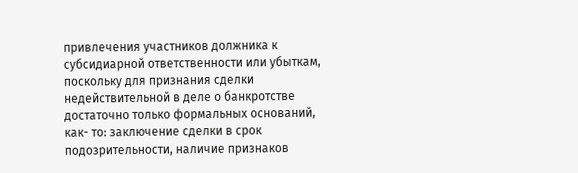привлечения участников должника к субсидиарной ответственности или убыткам, поскольку для признания сделки недействительной в деле о банкротстве достаточно только формальных оснований, как- то: заключение сделки в срок подозрительности, наличие признаков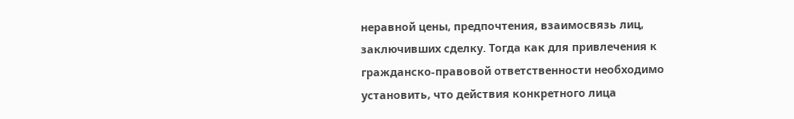неравной цены, предпочтения, взаимосвязь лиц, заключивших сделку. Тогда как для привлечения к гражданско-правовой ответственности необходимо установить, что действия конкретного лица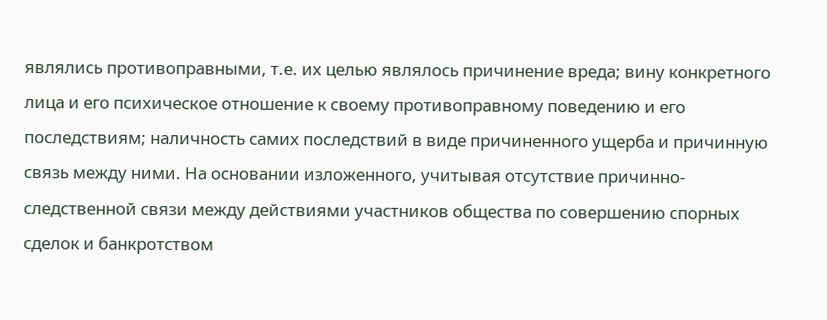являлись противоправными, т.е. их целью являлось причинение вреда; вину конкретного лица и его психическое отношение к своему противоправному поведению и его последствиям; наличность самих последствий в виде причиненного ущерба и причинную связь между ними. На основании изложенного, учитывая отсутствие причинно-следственной связи между действиями участников общества по совершению спорных сделок и банкротством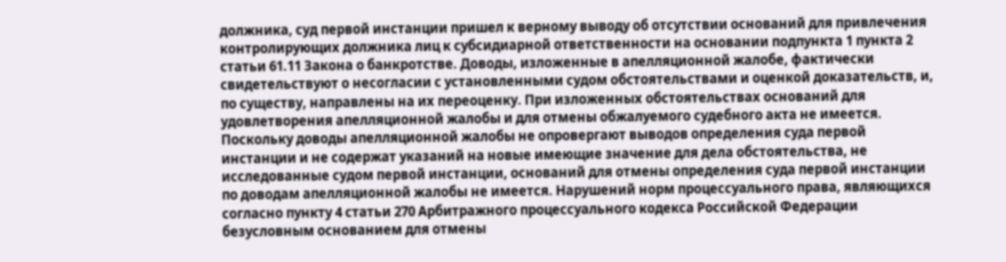должника, суд первой инстанции пришел к верному выводу об отсутствии оснований для привлечения контролирующих должника лиц к субсидиарной ответственности на основании подпункта 1 пункта 2 статьи 61.11 Закона о банкротстве. Доводы, изложенные в апелляционной жалобе, фактически свидетельствуют о несогласии с установленными судом обстоятельствами и оценкой доказательств, и, по существу, направлены на их переоценку. При изложенных обстоятельствах оснований для удовлетворения апелляционной жалобы и для отмены обжалуемого судебного акта не имеется. Поскольку доводы апелляционной жалобы не опровергают выводов определения суда первой инстанции и не содержат указаний на новые имеющие значение для дела обстоятельства, не исследованные судом первой инстанции, оснований для отмены определения суда первой инстанции по доводам апелляционной жалобы не имеется. Нарушений норм процессуального права, являющихся согласно пункту 4 статьи 270 Арбитражного процессуального кодекса Российской Федерации безусловным основанием для отмены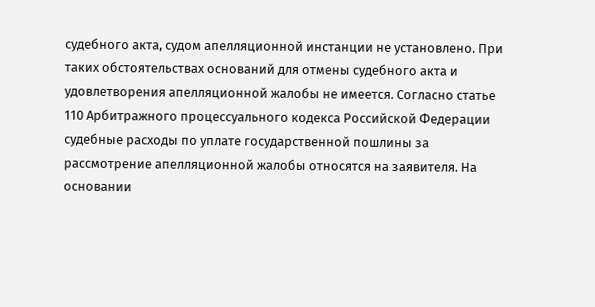судебного акта, судом апелляционной инстанции не установлено. При таких обстоятельствах оснований для отмены судебного акта и удовлетворения апелляционной жалобы не имеется. Согласно статье 110 Арбитражного процессуального кодекса Российской Федерации судебные расходы по уплате государственной пошлины за рассмотрение апелляционной жалобы относятся на заявителя. На основании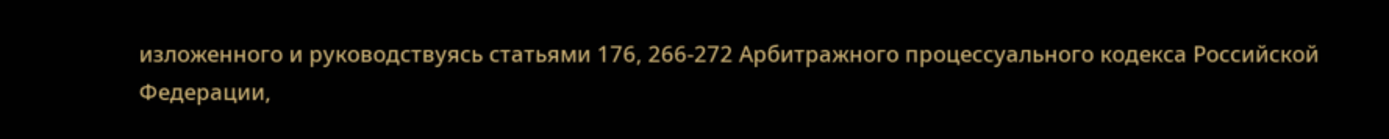изложенного и руководствуясь статьями 176, 266-272 Арбитражного процессуального кодекса Российской Федерации,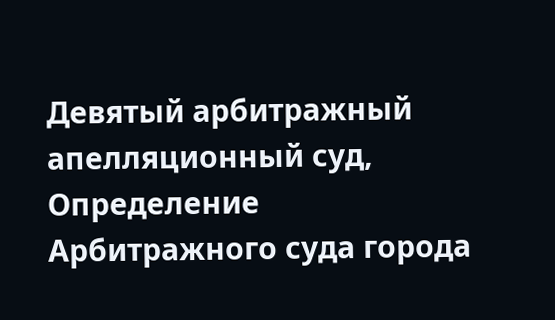Девятый арбитражный апелляционный суд, Определение Арбитражного суда города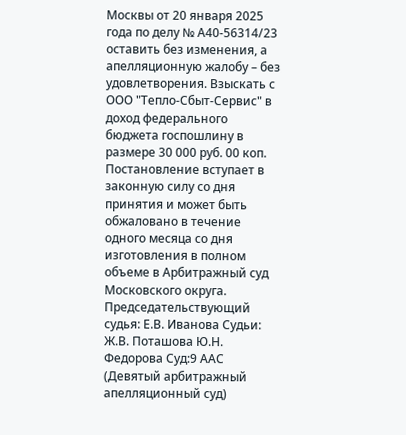Москвы от 20 января 2025 года по делу № А40-56314/23 оставить без изменения, а апелляционную жалобу – без удовлетворения. Взыскать с ООО "Тепло-Сбыт-Сервис" в доход федерального бюджета госпошлину в размере 30 000 руб. 00 коп. Постановление вступает в законную силу со дня принятия и может быть обжаловано в течение одного месяца со дня изготовления в полном объеме в Арбитражный суд Московского округа. Председательствующий судья: Е.В. Иванова Судьи: Ж.В. Поташова Ю.Н. Федорова Суд:9 ААС (Девятый арбитражный апелляционный суд)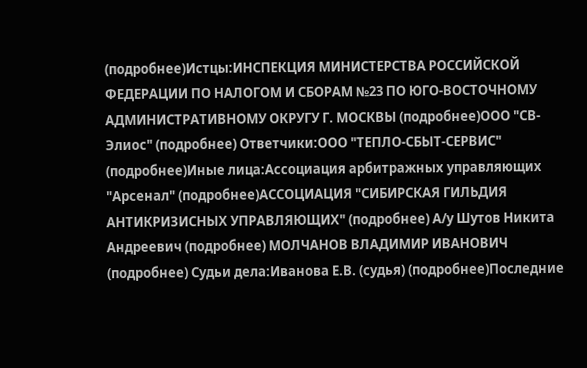(подробнее)Истцы:ИНСПЕКЦИЯ МИНИСТЕРСТВА РОССИЙСКОЙ ФЕДЕРАЦИИ ПО НАЛОГОМ И СБОРАМ №23 ПО ЮГО-ВОСТОЧНОМУ АДМИНИСТРАТИВНОМУ ОКРУГУ Г. МОСКВЫ (подробнее)ООО "СВ-Элиос" (подробнее) Ответчики:ООО "ТЕПЛО-СБЫТ-СЕРВИС" (подробнее)Иные лица:Ассоциация арбитражных управляющих "Арсенал" (подробнее)АССОЦИАЦИЯ "СИБИРСКАЯ ГИЛЬДИЯ АНТИКРИЗИСНЫХ УПРАВЛЯЮЩИХ" (подробнее) А/у Шутов Никита Андреевич (подробнее) МОЛЧАНОВ ВЛАДИМИР ИВАНОВИЧ (подробнее) Судьи дела:Иванова Е.В. (судья) (подробнее)Последние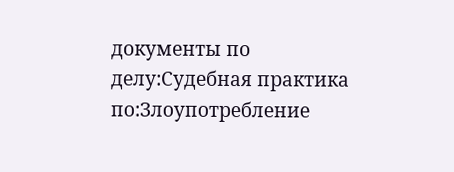документы по делу:Судебная практика по:Злоупотребление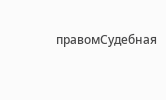правомСудебная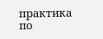практика по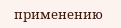применению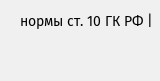нормы ст. 10 ГК РФ |